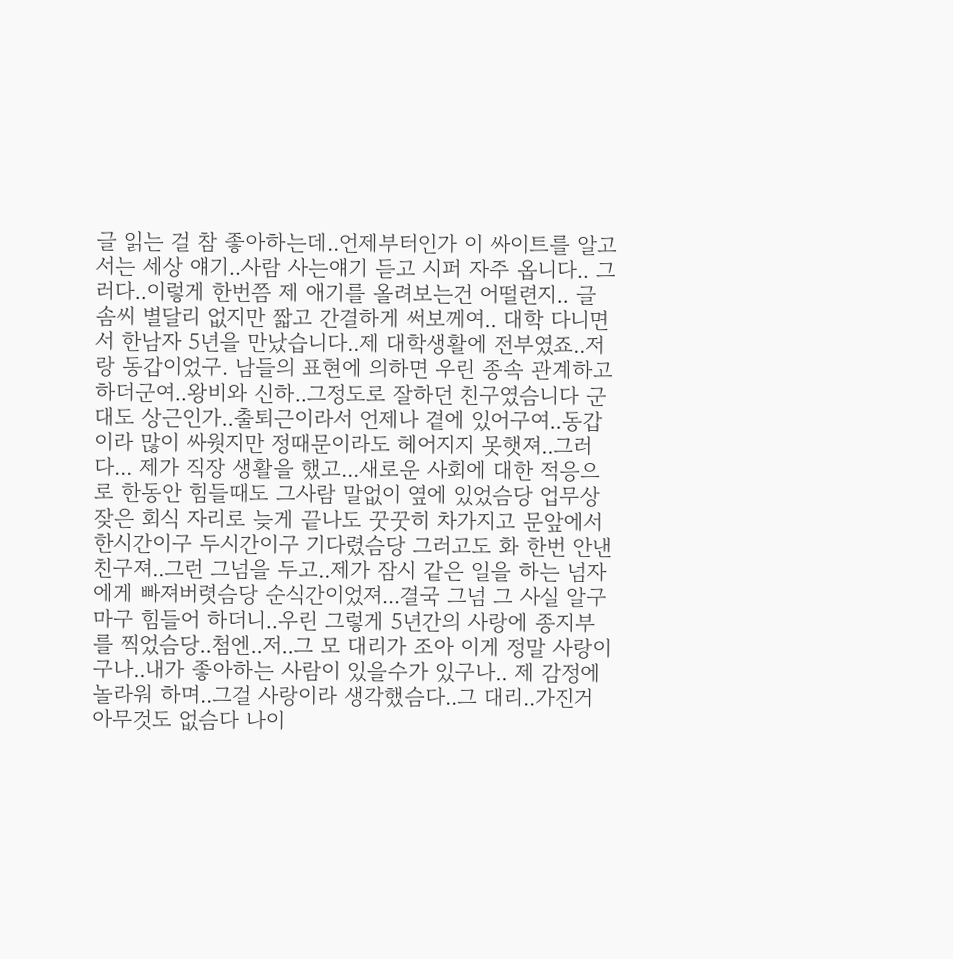글 읽는 걸 참 좋아하는데..언제부터인가 이 싸이트를 알고서는 세상 얘기..사람 사는얘기 듣고 시퍼 자주 옵니다.. 그러다..이렇게 한번쯤 제 애기를 올려보는건 어떨련지.. 글 솜씨 별달리 없지만 짧고 간결하게 써보께여.. 대학 다니면서 한남자 5년을 만났습니다..제 대학생활에 전부였죠..저랑 동갑이었구. 남들의 표현에 의하면 우린 종속 관계하고 하더군여..왕비와 신하..그정도로 잘하던 친구였슴니다 군대도 상근인가..출퇴근이라서 언제나 곁에 있어구여..동갑이라 많이 싸웟지만 정때문이라도 헤어지지 못햇져..그러다... 제가 직장 생활을 했고...새로운 사회에 대한 적응으로 한동안 힘들때도 그사람 말없이 옆에 있었슴당 업무상 잦은 회식 자리로 늦게 끝나도 꿋꿋히 차가지고 문앞에서 한시간이구 두시간이구 기다렸슴당 그러고도 화 한번 안낸 친구져..그런 그넘을 두고..제가 잠시 같은 일을 하는 넘자에게 빠져버렷슴당 순식간이었져...결국 그넘 그 사실 알구 마구 힘들어 하더니..우린 그렇게 5년간의 사랑에 종지부를 찍었슴당..첨엔..저..그 모 대리가 조아 이게 정말 사랑이구나..내가 좋아하는 사람이 있을수가 있구나.. 제 감정에 놀라워 하며..그걸 사랑이라 생각했슴다..그 대리..가진거 아무것도 없슴다 나이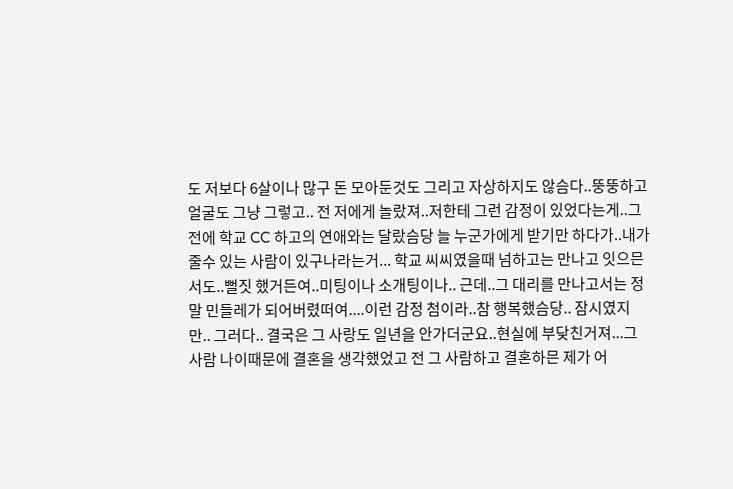도 저보다 6살이나 많구 돈 모아둔것도 그리고 자상하지도 않슴다..뚱뚱하고 얼굴도 그냥 그렇고.. 전 저에게 놀랐져..저한테 그런 감정이 있었다는게..그 전에 학교 CC 하고의 연애와는 달랐슴당 늘 누군가에게 받기만 하다가..내가 줄수 있는 사람이 있구나라는거... 학교 씨씨였을때 넘하고는 만나고 잇으믄서도..뻘짓 했거든여..미팅이나 소개팅이나.. 근데..그 대리를 만나고서는 정말 민들레가 되어버렸떠여....이런 감정 첨이라..참 행복했슴당.. 잠시였지만.. 그러다.. 결국은 그 사랑도 일년을 안가더군요..현실에 부닺친거져...그 사람 나이때문에 결혼을 생각했었고 전 그 사람하고 결혼하믄 제가 어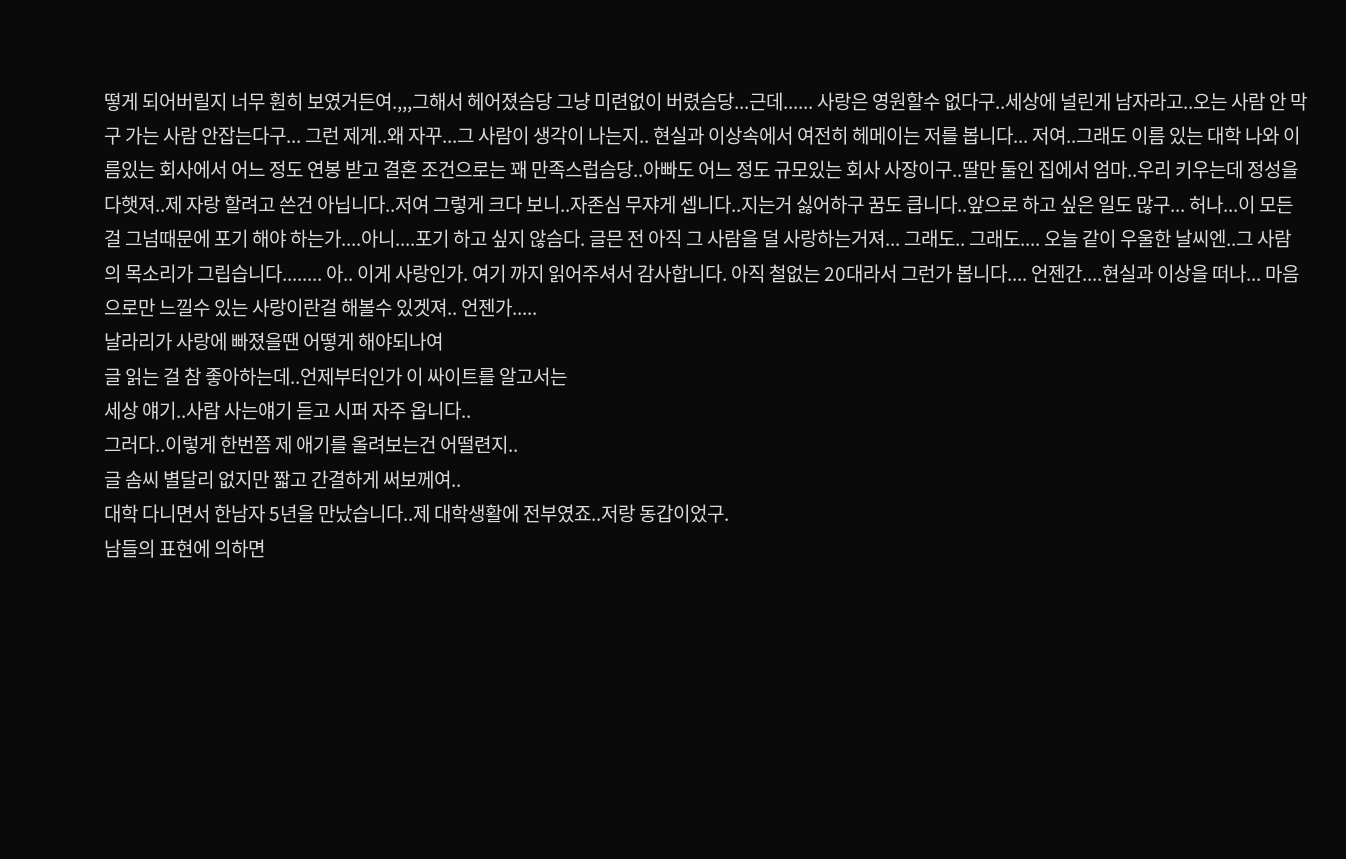떻게 되어버릴지 너무 훤히 보였거든여.,,,그해서 헤어졌슴당 그냥 미련없이 버렸슴당...근데...... 사랑은 영원할수 없다구..세상에 널린게 남자라고..오는 사람 안 막구 가는 사람 안잡는다구... 그런 제게..왜 자꾸...그 사람이 생각이 나는지.. 현실과 이상속에서 여전히 헤메이는 저를 봅니다... 저여..그래도 이름 있는 대학 나와 이름있는 회사에서 어느 정도 연봉 받고 결혼 조건으로는 꽤 만족스럽슴당..아빠도 어느 정도 규모있는 회사 사장이구..딸만 둘인 집에서 엄마..우리 키우는데 정성을 다햇져..제 자랑 할려고 쓴건 아닙니다..저여 그렇게 크다 보니..자존심 무쟈게 셉니다..지는거 싫어하구 꿈도 큽니다..앞으로 하고 싶은 일도 많구... 허나...이 모든 걸 그넘때문에 포기 해야 하는가....아니....포기 하고 싶지 않슴다. 글믄 전 아직 그 사람을 덜 사랑하는거져... 그래도.. 그래도.... 오늘 같이 우울한 날씨엔..그 사람의 목소리가 그립습니다........ 아.. 이게 사랑인가. 여기 까지 읽어주셔서 감사합니다. 아직 철없는 20대라서 그런가 봅니다.... 언젠간....현실과 이상을 떠나... 마음으로만 느낄수 있는 사랑이란걸 해볼수 있겟져.. 언젠가.....
날라리가 사랑에 빠졌을땐 어떻게 해야되나여
글 읽는 걸 참 좋아하는데..언제부터인가 이 싸이트를 알고서는
세상 얘기..사람 사는얘기 듣고 시퍼 자주 옵니다..
그러다..이렇게 한번쯤 제 애기를 올려보는건 어떨련지..
글 솜씨 별달리 없지만 짧고 간결하게 써보께여..
대학 다니면서 한남자 5년을 만났습니다..제 대학생활에 전부였죠..저랑 동갑이었구.
남들의 표현에 의하면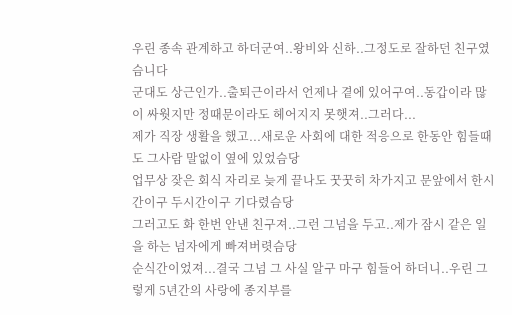우린 종속 관계하고 하더군여..왕비와 신하..그정도로 잘하던 친구였슴니다
군대도 상근인가..출퇴근이라서 언제나 곁에 있어구여..동갑이라 많이 싸웟지만 정때문이라도 헤어지지 못햇져..그러다...
제가 직장 생활을 했고...새로운 사회에 대한 적응으로 한동안 힘들때도 그사람 말없이 옆에 있었슴당
업무상 잦은 회식 자리로 늦게 끝나도 꿋꿋히 차가지고 문앞에서 한시간이구 두시간이구 기다렸슴당
그러고도 화 한번 안낸 친구져..그런 그넘을 두고..제가 잠시 같은 일을 하는 넘자에게 빠져버렷슴당
순식간이었져...결국 그넘 그 사실 알구 마구 힘들어 하더니..우린 그렇게 5년간의 사랑에 종지부를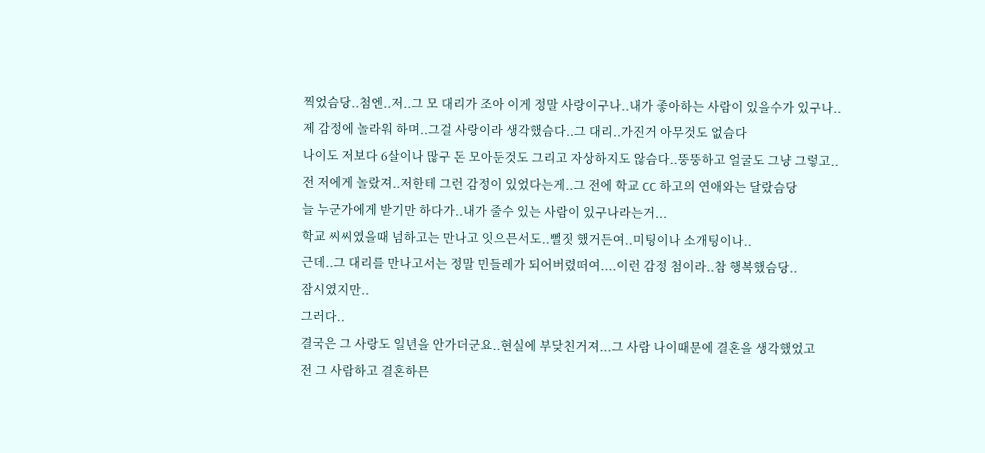찍었슴당..첨엔..저..그 모 대리가 조아 이게 정말 사랑이구나..내가 좋아하는 사람이 있을수가 있구나..
제 감정에 놀라워 하며..그걸 사랑이라 생각했슴다..그 대리..가진거 아무것도 없슴다
나이도 저보다 6살이나 많구 돈 모아둔것도 그리고 자상하지도 않슴다..뚱뚱하고 얼굴도 그냥 그렇고..
전 저에게 놀랐져..저한테 그런 감정이 있었다는게..그 전에 학교 CC 하고의 연애와는 달랐슴당
늘 누군가에게 받기만 하다가..내가 줄수 있는 사람이 있구나라는거...
학교 씨씨였을때 넘하고는 만나고 잇으믄서도..뻘짓 했거든여..미팅이나 소개팅이나..
근데..그 대리를 만나고서는 정말 민들레가 되어버렸떠여....이런 감정 첨이라..참 행복했슴당..
잠시였지만..
그러다..
결국은 그 사랑도 일년을 안가더군요..현실에 부닺친거져...그 사람 나이때문에 결혼을 생각했었고
전 그 사람하고 결혼하믄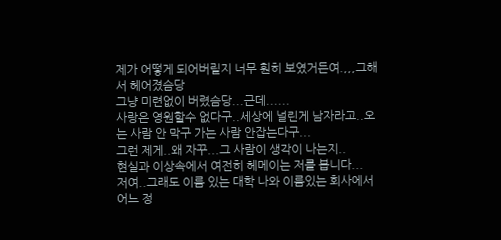제가 어떻게 되어버릴지 너무 훤히 보였거든여.,,,그해서 헤어졌슴당
그냥 미련없이 버렸슴당...근데......
사랑은 영원할수 없다구..세상에 널린게 남자라고..오는 사람 안 막구 가는 사람 안잡는다구...
그런 제게..왜 자꾸...그 사람이 생각이 나는지..
현실과 이상속에서 여전히 헤메이는 저를 봅니다...
저여..그래도 이름 있는 대학 나와 이름있는 회사에서 어느 정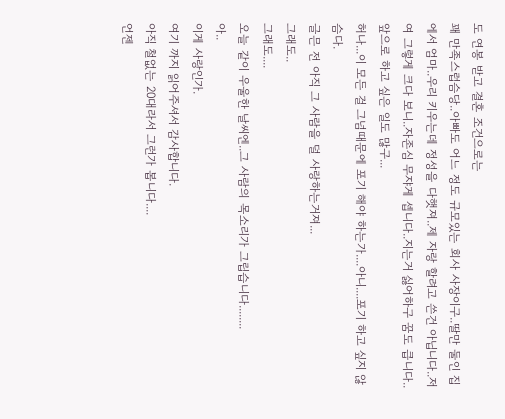도 연봉 받고 결혼 조건으로는
꽤 만족스럽슴당..아빠도 어느 정도 규모있는 회사 사장이구..딸만 둘인 집에서 엄마..우리 키우는데 정성을 다햇져..제 자랑 할려고 쓴건 아닙니다..저여 그렇게 크다 보니..자존심 무쟈게 셉니다..지는거 싫어하구 꿈도 큽니다..앞으로 하고 싶은 일도 많구...
허나...이 모든 걸 그넘때문에 포기 해야 하는가....아니....포기 하고 싶지 않슴다.
글믄 전 아직 그 사람을 덜 사랑하는거져...
그래도..
그래도....
오늘 같이 우울한 날씨엔..그 사람의 목소리가 그립습니다........
아..
이게 사랑인가.
여기 까지 읽어주셔서 감사합니다.
아직 철없는 20대라서 그런가 봅니다....
언젠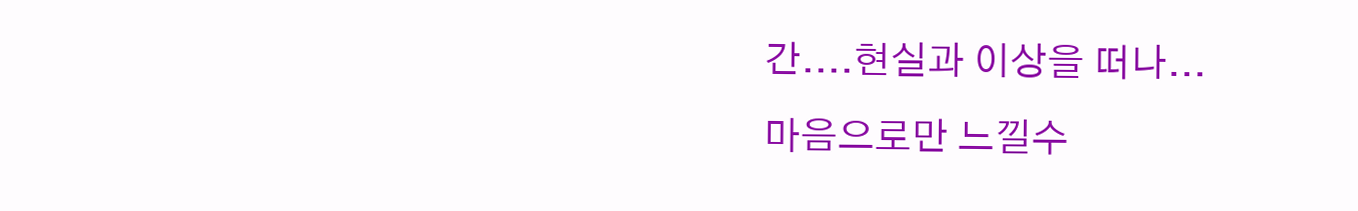간....현실과 이상을 떠나...
마음으로만 느낄수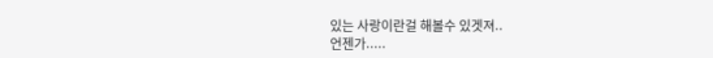있는 사랑이란걸 해볼수 있겟져..
언젠가.....